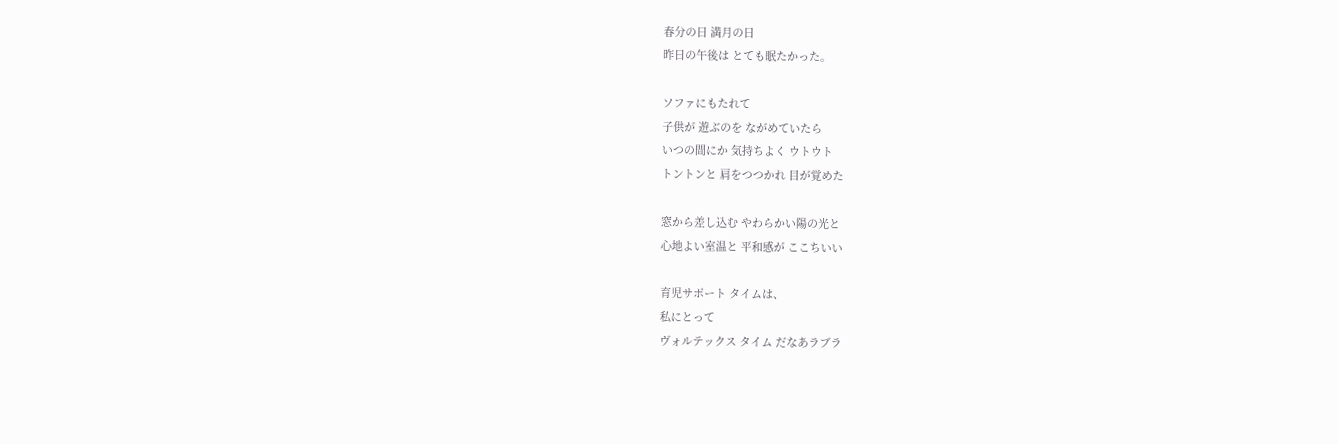春分の日 満月の日
昨日の午後は とても眠たかった。

ソファにもたれて
子供が 遊ぶのを ながめていたら
いつの間にか 気持ちよく ウトウト
トントンと 肩をつつかれ 目が覚めた

窓から差し込む やわらかい陽の光と
心地よい室温と 平和感が ここちいい

育児サポート タイムは、
私にとって
ヴォルテックス タイム だなあラブラ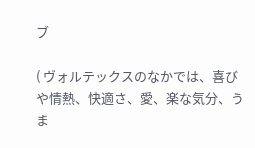ブ

( ヴォルテックスのなかでは、喜びや情熱、快適さ、愛、楽な気分、うま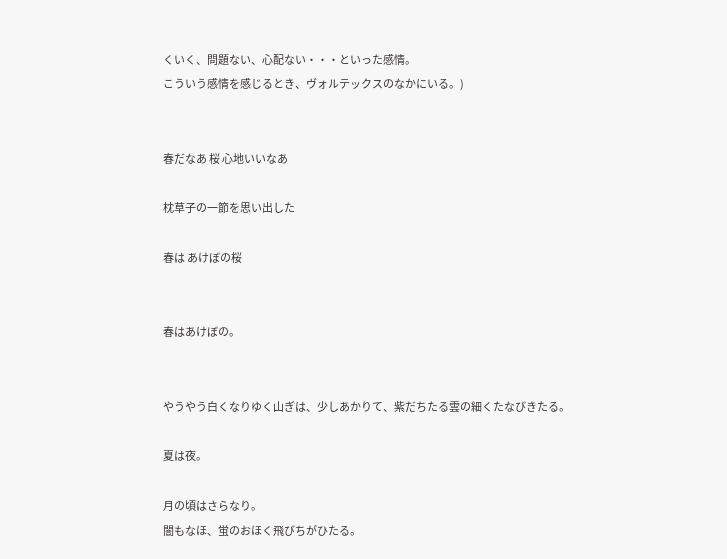くいく、問題ない、心配ない・・・といった感情。
こういう感情を感じるとき、ヴォルテックスのなかにいる。)


春だなあ 桜 心地いいなあ

枕草子の一節を思い出した

春は あけぼの桜


春はあけぼの。


やうやう白くなりゆく山ぎは、少しあかりて、紫だちたる雲の細くたなびきたる。

夏は夜。

月の頃はさらなり。
闇もなほ、蛍のおほく飛びちがひたる。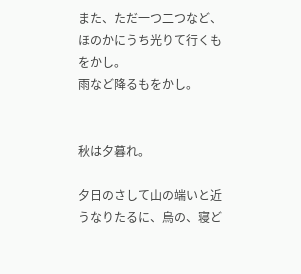また、ただ一つ二つなど、ほのかにうち光りて行くもをかし。
雨など降るもをかし。


秋は夕暮れ。

夕日のさして山の端いと近うなりたるに、烏の、寝ど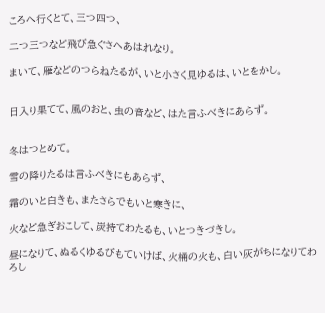ころへ行くとて、三つ四つ、

二つ三つなど飛び急ぐさへあはれなり。

まいて、雁などのつらねたるが、いと小さく見ゆるは、いとをかし。


日入り果てて、風のおと、虫の音など、はた言ふべきにあらず。


冬はつとめて。

雪の降りたるは言ふべきにもあらず、

霜のいと白きも、またさらでもいと寒きに、

火など急ぎおこして、炭持てわたるも、いとつきづきし。

昼になりて、ぬるくゆるびもていけば、火桶の火も、白い灰がちになりてわろし